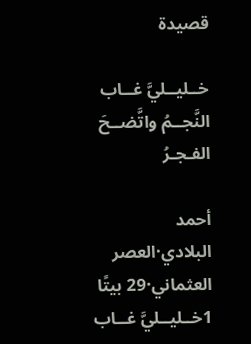قصيدة

خــليــليَّ غــاب النَّجــمُ واتَّضــحَ الفـجـرُ

أحمد البلادي·العصر العثماني·29 بيتًا
1خــليــليَّ غــاب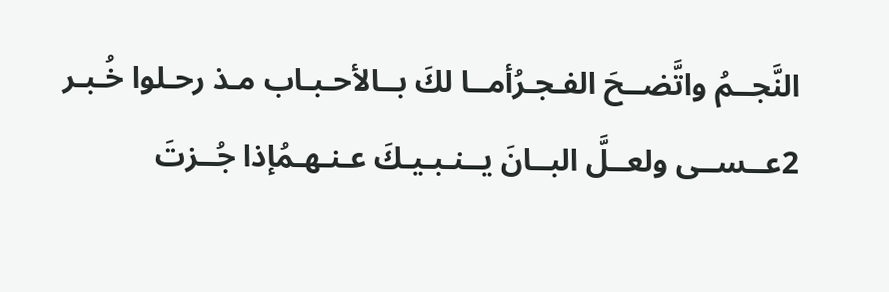النَّجــمُ واتَّضــحَ الفـجـرُأمــا لكَ بــالأحـبـاب مـذ رحـلوا خُـبـر
2عــســى ولعــلَّ البــانَ يــنـبـيـكَ عـنـهـمُإذا جُــزتَ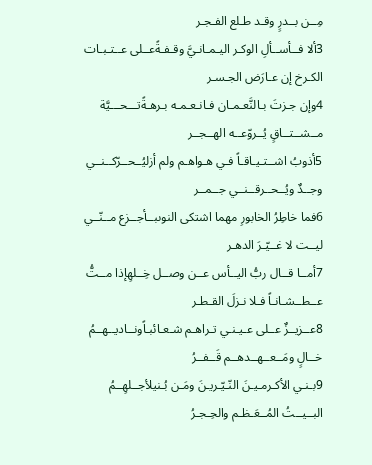مِــن بــدرٍ وقـد طـلع الفـجـر
3ألا فــأســألِ الوكـر اليـمـانـيَّ وقـفـةًعــلى عــتـبـات الكـرخ إن عـارَض الجـسـر
4وإن جـزتَ بـالنَّعـمـان فـانـعـمـه بـرهـةًتـــحـــيَّة مــشــتــاقٍ يُــروّعــه الهــجــر
5أذوبُ اشــتـيـاقـاً فـي هـواهـم ولم أزليُــحــرّكــنــي وجــدٌ ويُــحــرقــنــي جــمــر
6فما خاطِرُ الخابورِ مهما اشتكى النوىبــأجــزع مــنّــي ليــت لا غــيّـرَ الدهـر
7أمــا قــال ربُّ اليــأس عــن وصــل خِــلهِإذا مــتُّ عــطــشـانـاً فـلا نـزلَ القـطـر
8عــزيــزٌ عــلى عـيـنـي تـراهـم شـعـائبـاًونــاديــهــمُ خــالٍ ومَــعــهــدهــم قَــفــرُ
9بـنـي الأكـرمـيـنَ النّـيّـريـنَ ومَـن بُـنيلأجــلهِــمُ البــيــتُ المُــعَـظـم والحِـجـرُ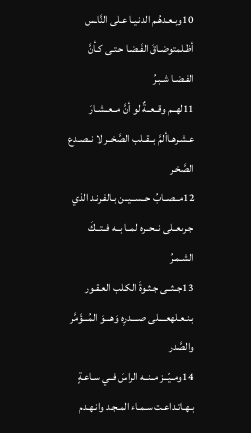10وبـعـدهُـم الدنـيـا عـلى النَّاـس أظـلمتوضـاقَ الفَـضـا حـتـى كـأنَّ الفـضـا شـبـرُ
11لهــم وقــعــةٌ لو أنَّ مــعــشـارَ عـشـرهـاألمَّ بــقــلب الصَّخــر لا نــصـدع الصَّخـر
12مــصــابُ حــســيــن بـالفـرنـد الذي جـرىعــلى نــحــره لمــا بــه فــتــكَ الشـمـرُ
13جــثــى جـثـوةَ الكـلب العـقـور بـنـعـلهعــــلى صــــدرِه وَهـــوَ المُـــؤَمَّر والصَّدر
14ومــيّــز مــنــه الراسَ فــي سـاعـةٍ بـهـاتـداعـت سـمـاء المـجـد وانـهـدم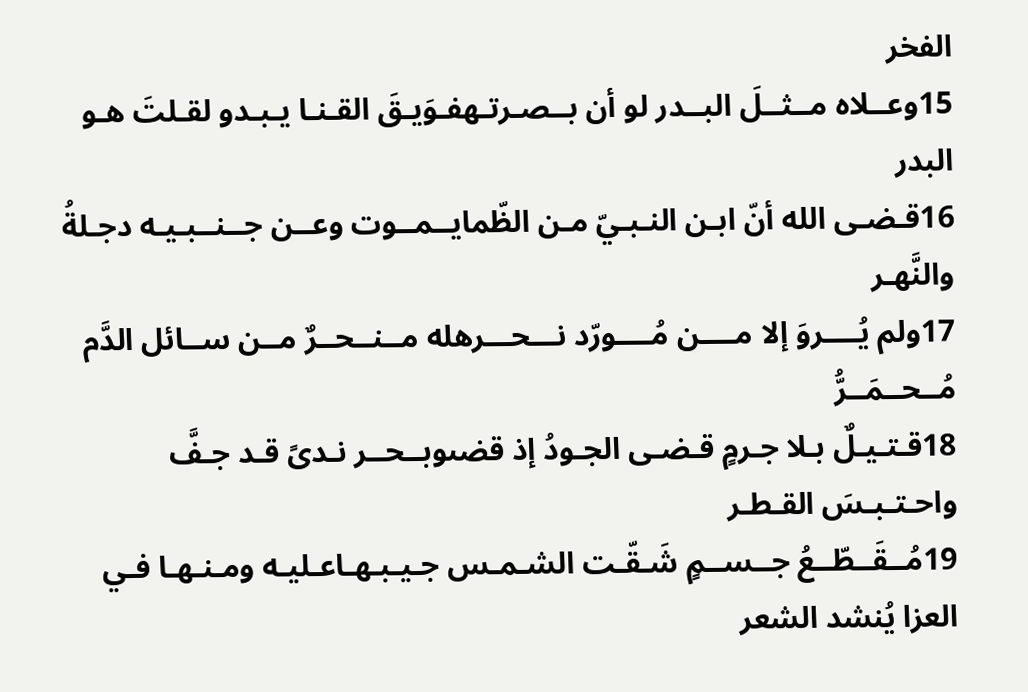الفخر
15وعــلاه مــثــلَ البــدر لو أن بــصـرتـهفـوَيـقَ القـنـا يـبـدو لقـلتَ هـو البدر
16قـضـى الله أنّ ابـن النـبـيّ مـن الظّمايــمــوت وعــن جــنــبـيـه دجـلةُ والنَّهـر
17ولم يُــــروَ إلا مــــن مُــــورّد نـــحـــرهله مــنــحــرٌ مــن ســائل الدَّم مُــحــمَــرُّ
18قـتـيـلٌ بـلا جـرمٍ قـضـى الجـودُ إذ قضىوبــحــر نـدىً قـد جـفَّ واحـتـبـسَ القـطـر
19مُــقَــطّــعُ جــســمٍ شَـقّـت الشـمـس جـيـبـهـاعـليـه ومـنـهـا فـي العزا يُنشد الشعر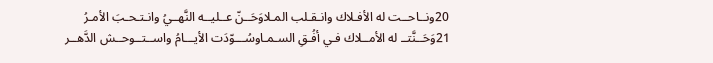20ونــاحــت له الأفـلاك وانـقـلب المـلاوَحَــنّ عــليــه النَّهــيُ وانـتـحـبَ الأمـرُ
21وَحَــنَّتــ له الأمــلاك فـي أفُـقِ السـمـاوسُـــوّدَت الأيـــامُ واســتــوحــش الدَّهــر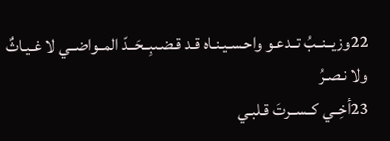22وزيــنــبُ تــدعـو واحـسـيـنـاه قـد قـضـىبِــحَــدّ المــواضــي لا غـيـاثٌ ولا نـصـرُ
23أخِــي كــســرتَ قـلبـي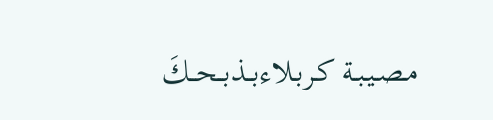مـصـيـبـة كـربـلاءبــذبــحــكَ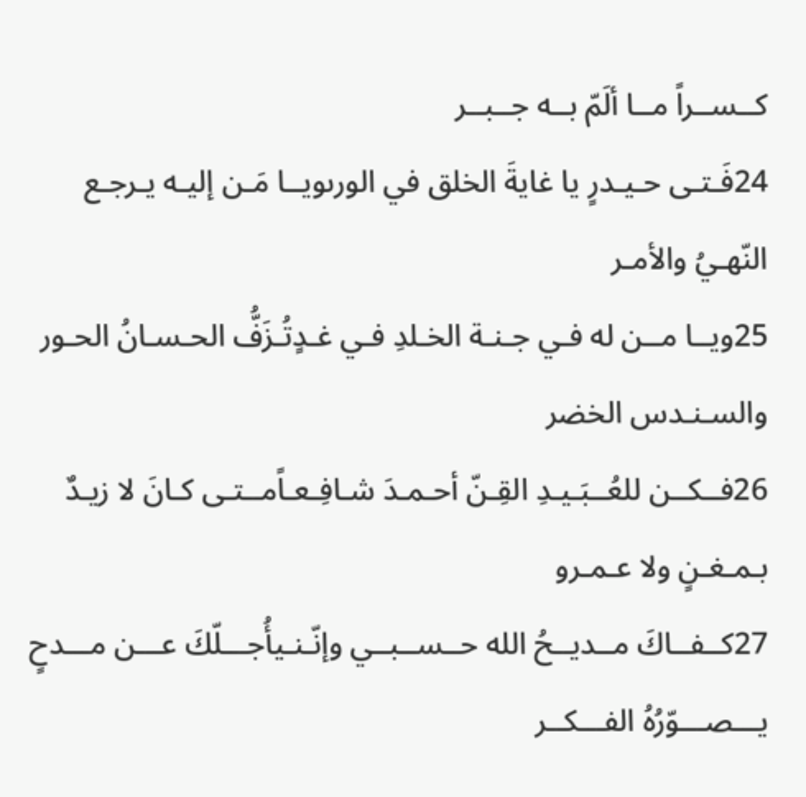كــســراً مــا ألَمّ بــه جــبــر
24فَـتـى حـيـدرٍ يا غايةَ الخلق في الورىويــا مَـن إليـه يـرجـع النّهـيُ والأمـر
25ويــا مــن له فـي جـنـة الخـلدِ فـي غـدٍتُـزَفُّ الحـسـانُ الحـور والسـنـدس الخضر
26فــكــن للعُــبَـيـدِ القِـنّ أحـمـدَ شـافِـعـاًمــتـى كـانَ لا زيـدٌ بـمـغـنٍ ولا عـمـرو
27كــفــاكَ مــديــحُ الله حــســبــي وإنّـنـيأُجـــلّكَ عـــن مـــدحٍ يـــصـــوّرُهُ الفـــكــر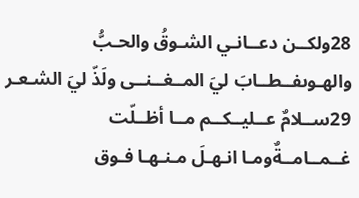28ولكــن دعــانـي الشـوقُ والحـبُّ والهـوىفــطــابَ ليَ المــغــنــى ولَذّ ليَ الشـعـر
29ســلامٌ عــليــكــم مــا أظــلّت غــمــامــةٌومـا انـهـلَ مـنـهـا فـوق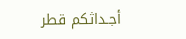أجـداثكم قطر